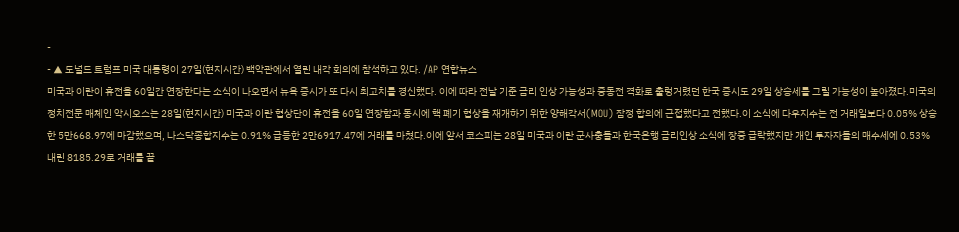-
- ▲ 도널드 트럼프 미국 대통령이 27일(현지시간) 백악관에서 열린 내각 회의에 참석하고 있다. /AP 연합뉴스
미국과 이란이 휴전을 60일간 연장한다는 소식이 나오면서 뉴욕 증시가 또 다시 최고치를 경신했다. 이에 따라 전날 기준 금리 인상 가능성과 중동전 격화로 출렁거렸던 한국 증시도 29일 상승세를 그릴 가능성이 높아졌다.미국의 정치전문 매체인 악시오스는 28일(현지시간) 미국과 이란 협상단이 휴전을 60일 연장함과 동시에 핵 폐기 협상을 재개하기 위한 양해각서(MOU) 잠정 합의에 근접했다고 전했다.이 소식에 다우지수는 전 거래일보다 0.05% 상승한 5만668.97에 마감했으며, 나스닥종합지수는 0.91% 급등한 2만6917.47에 거래를 마쳤다.이에 앞서 코스피는 28일 미국과 이란 군사충돌과 한국은행 금리인상 소식에 장중 급락했지만 개인 투자자들의 매수세에 0.53% 내린 8185.29로 거래를 끝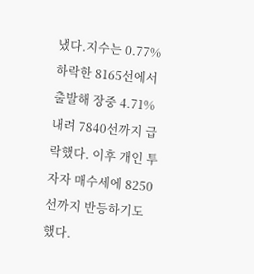냈다.지수는 0.77% 하락한 8165선에서 출발해 장중 4.71% 내려 7840선까지 급락했다. 이후 개인 투자자 매수세에 8250선까지 반등하기도 했다.